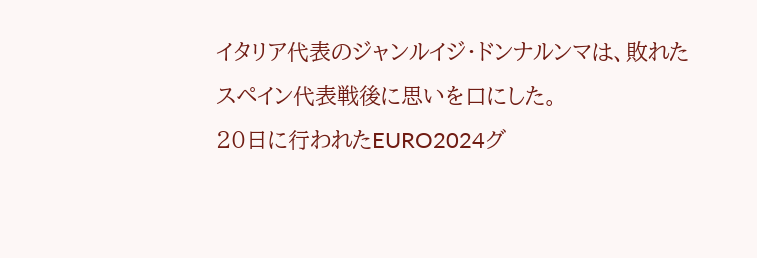イタリア代表のジャンルイジ・ドンナルンマは、敗れたスペイン代表戦後に思いを口にした。
20日に行われたEURO2024グ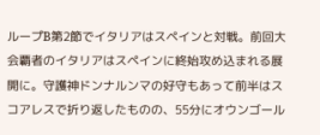ループB第2節でイタリアはスペインと対戦。前回大会覇者のイタリアはスペインに終始攻め込まれる展開に。守護神ドンナルンマの好守もあって前半はスコアレスで折り返したものの、55分にオウンゴール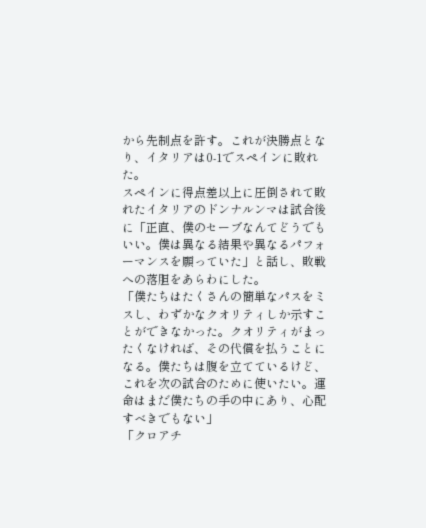から先制点を許す。これが決勝点となり、イタリアは0-1でスペインに敗れた。
スペインに得点差以上に圧倒されて敗れたイタリアのドンナルンマは試合後に「正直、僕のセーブなんてどうでもいい。僕は異なる結果や異なるパフォーマンスを願っていた」と話し、敗戦への落胆をあらわにした。
「僕たちはたくさんの簡単なパスをミスし、わずかなクオリティしか示すことができなかった。クオリティがまったくなければ、その代償を払うことになる。僕たちは腹を立てているけど、これを次の試合のために使いたい。運命はまだ僕たちの手の中にあり、心配すべきでもない」
「クロアチ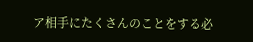ア相手にたくさんのことをする必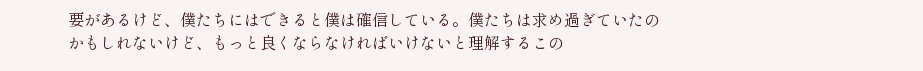要があるけど、僕たちにはできると僕は確信している。僕たちは求め過ぎていたのかもしれないけど、もっと良くならなければいけないと理解するこの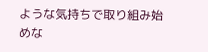ような気持ちで取り組み始めな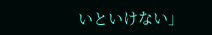いといけない」